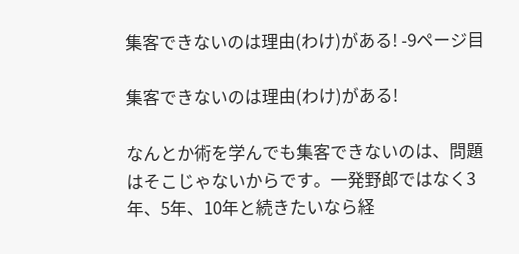集客できないのは理由(わけ)がある! -9ページ目

集客できないのは理由(わけ)がある!

なんとか術を学んでも集客できないのは、問題はそこじゃないからです。一発野郎ではなく3年、5年、10年と続きたいなら経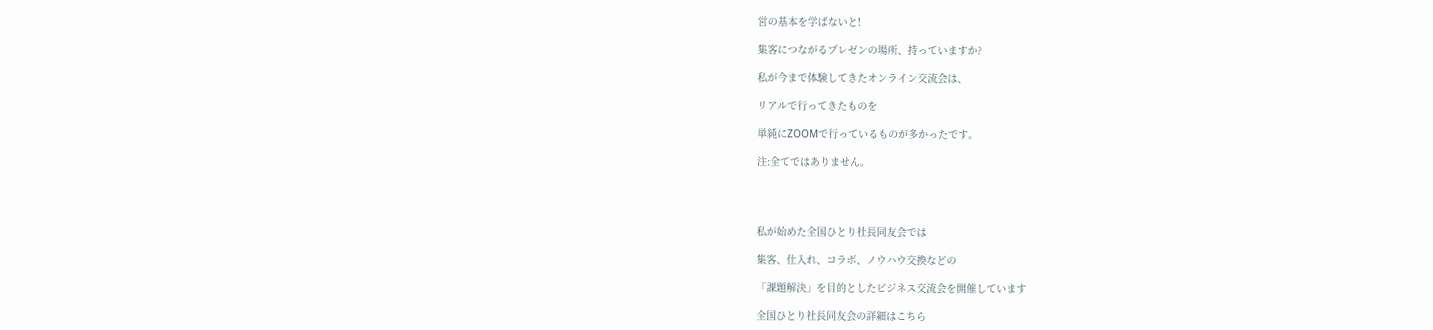営の基本を学ばないと!

集客につながるプレゼンの場所、持っていますか?

私が今まで体験してきたオンライン交流会は、

リアルで行ってきたものを

単純にZOOMで行っているものが多かったです。

注:全てではありません。




私が始めた全国ひとり社長同友会では

集客、仕入れ、コラボ、ノウハウ交換などの

「課題解決」を目的としたビジネス交流会を開催しています

全国ひとり社長同友会の詳細はこちら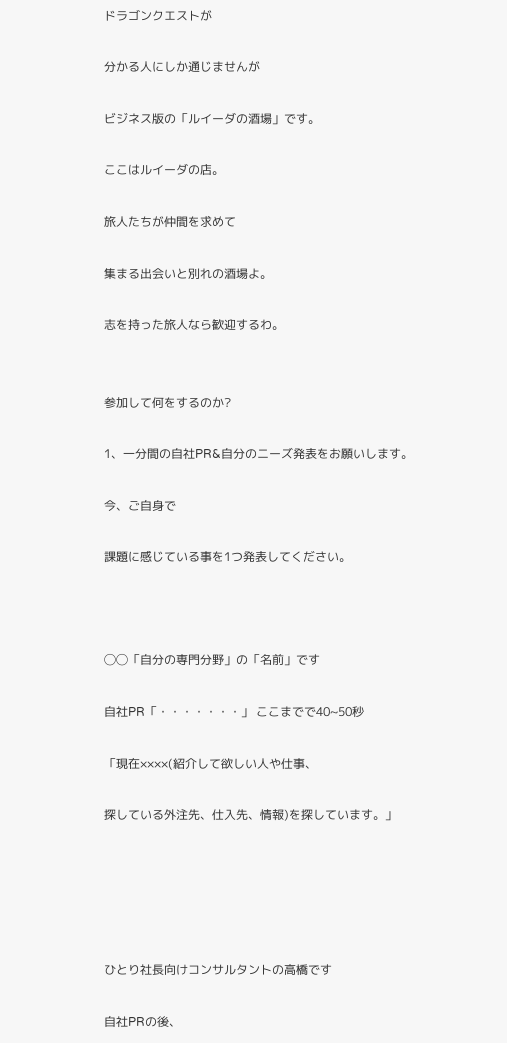ドラゴンクエストが

分かる人にしか通じませんが

ビジネス版の「ルイーダの酒場」です。

ここはルイーダの店。

旅人たちが仲間を求めて

集まる出会いと別れの酒場よ。

志を持った旅人なら歓迎するわ。


参加して何をするのか?

1、一分間の自社PR&自分のニーズ発表をお願いします。

今、ご自身で

課題に感じている事を1つ発表してください。



◯◯「自分の専門分野」の「名前」です

自社PR「・・・・・・・」 ここまでで40~50秒

「現在××××(紹介して欲しい人や仕事、

探している外注先、仕入先、情報)を探しています。」





ひとり社長向けコンサルタントの高橋です

自社PRの後、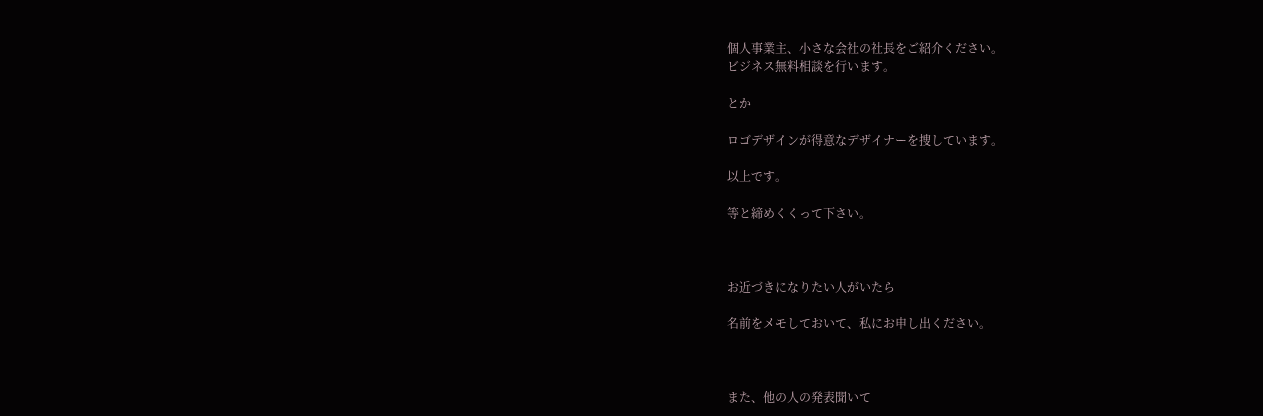個人事業主、小さな会社の社長をご紹介ください。
ビジネス無料相談を行います。

とか

ロゴデザインが得意なデザイナーを捜しています。

以上です。

等と締めくくって下さい。



お近づきになりたい人がいたら

名前をメモしておいて、私にお申し出ください。



また、他の人の発表聞いて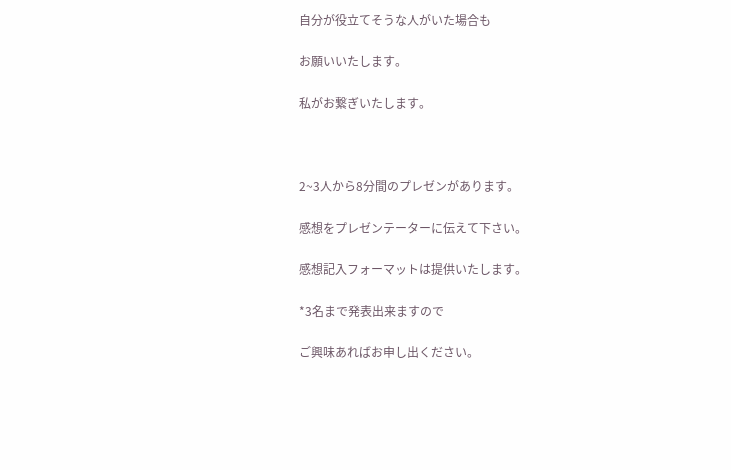自分が役立てそうな人がいた場合も

お願いいたします。

私がお繋ぎいたします。



2~3人から8分間のプレゼンがあります。

感想をプレゼンテーターに伝えて下さい。

感想記入フォーマットは提供いたします。

*3名まで発表出来ますので

ご興味あればお申し出ください。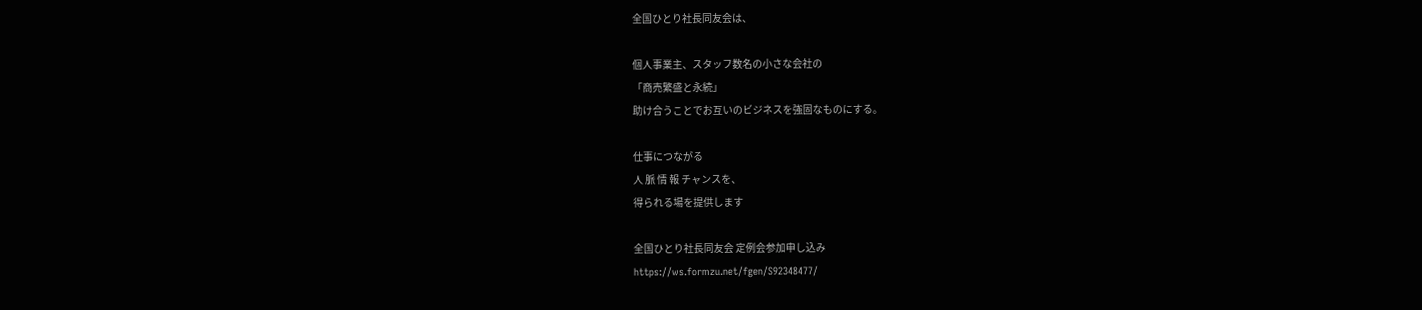全国ひとり社長同友会は、

個人事業主、スタッフ数名の小さな会社の
「商売繁盛と永続」
助け合うことでお互いのビジネスを強固なものにする。

仕事につながる
人 脈 情 報 チャンスを、
得られる場を提供します

全国ひとり社長同友会 定例会参加申し込み
https://ws.formzu.net/fgen/S92348477/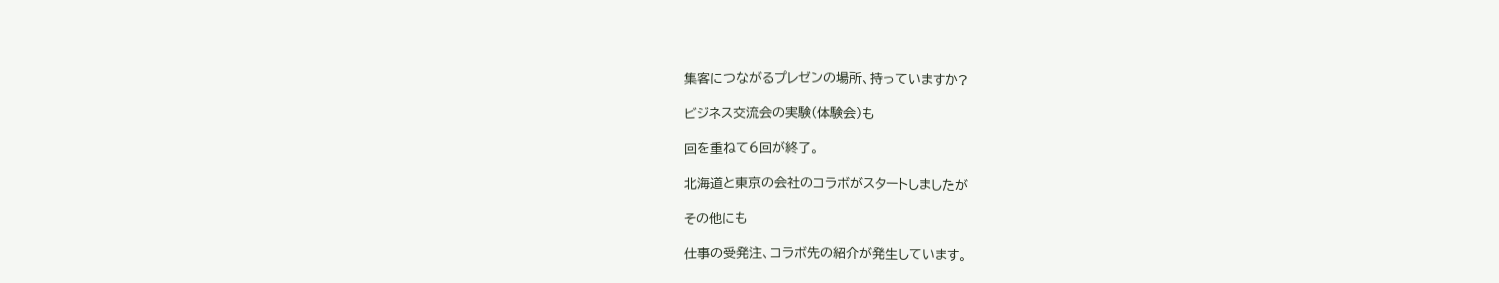集客につながるプレゼンの場所、持っていますか?

ビジネス交流会の実験(体験会)も

回を重ねて6回が終了。

北海道と東京の会社のコラボがスタートしましたが

その他にも

仕事の受発注、コラボ先の紹介が発生しています。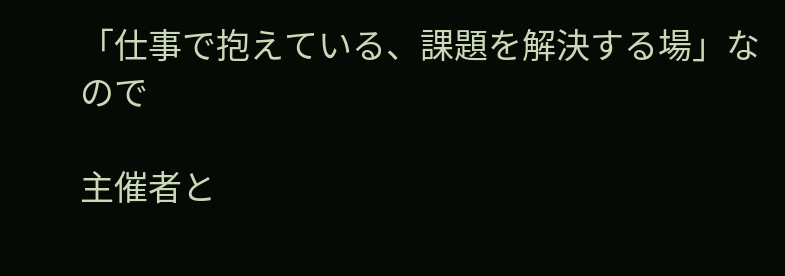「仕事で抱えている、課題を解決する場」なので

主催者と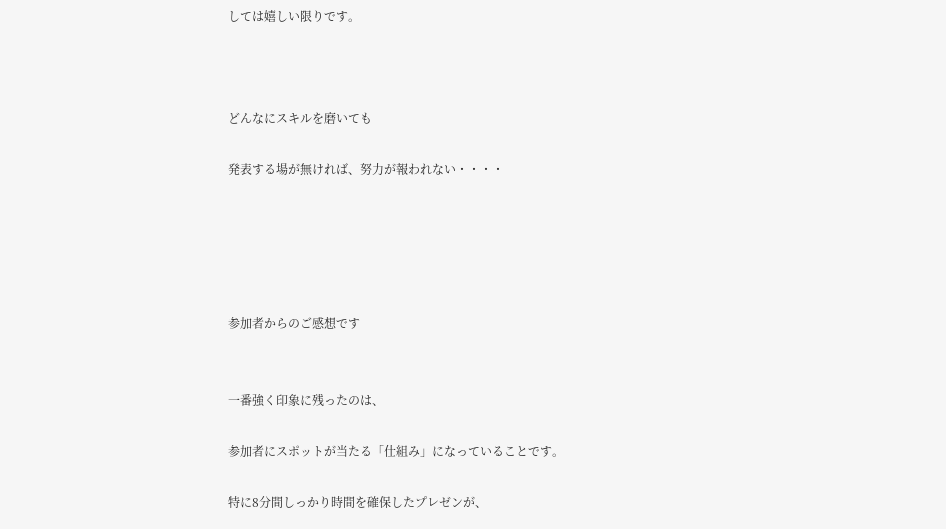しては嬉しい限りです。



どんなにスキルを磨いても

発表する場が無ければ、努力が報われない・・・・





参加者からのご感想です


一番強く印象に残ったのは、

参加者にスポットが当たる「仕組み」になっていることです。

特に8分間しっかり時間を確保したプレゼンが、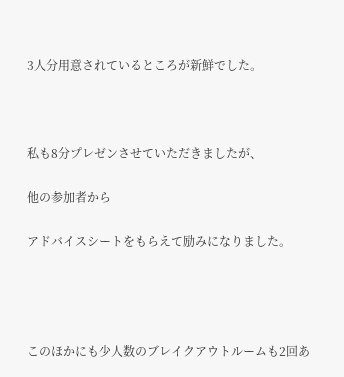3人分用意されているところが新鮮でした。



私も8分プレゼンさせていただきましたが、

他の参加者から

アドバイスシートをもらえて励みになりました。




このほかにも少人数のブレイクアウトルームも2回あ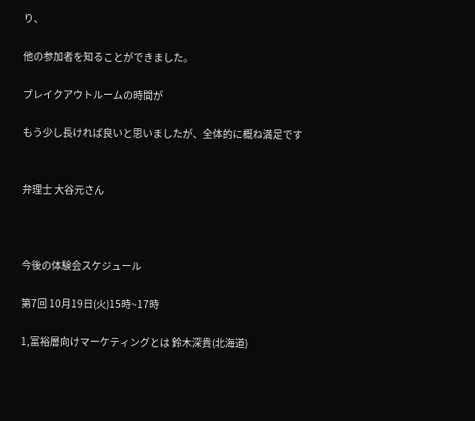り、

他の参加者を知ることができました。

ブレイクアウトルームの時間が

もう少し長ければ良いと思いましたが、全体的に概ね満足です


弁理士 大谷元さん



今後の体験会スケジュール

第7回 10月19日(火)15時~17時

1,富裕層向けマーケティングとは 鈴木深貴(北海道)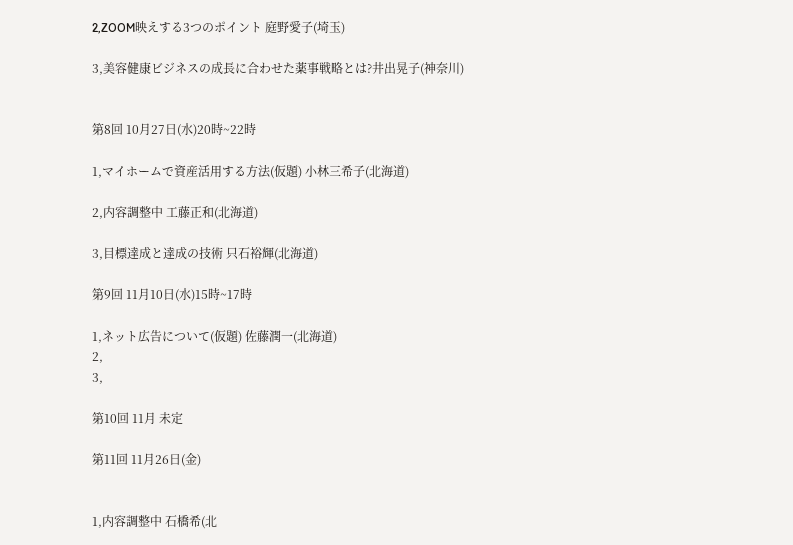2,ZOOM映えする3つのポイント 庭野愛子(埼玉)

3,美容健康ビジネスの成長に合わせた薬事戦略とは?井出晃子(神奈川)


第8回 10月27日(水)20時~22時

1,マイホームで資産活用する方法(仮題) 小林三希子(北海道)

2,内容調整中 工藤正和(北海道)

3,目標達成と達成の技術 只石裕輝(北海道)

第9回 11月10日(水)15時~17時

1,ネット広告について(仮題) 佐藤潤一(北海道)
2,
3,

第10回 11月 未定

第11回 11月26日(金)


1,内容調整中 石橋希(北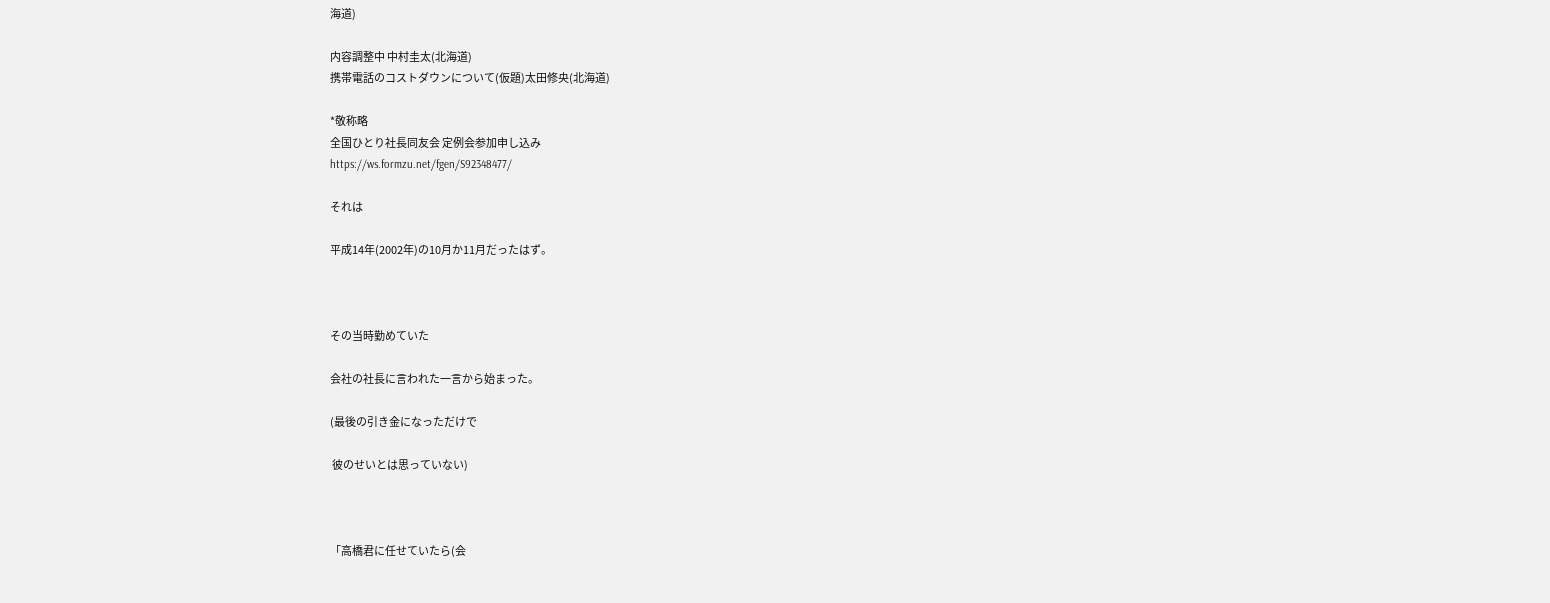海道)

内容調整中 中村圭太(北海道)
携帯電話のコストダウンについて(仮題)太田修央(北海道)

*敬称略
全国ひとり社長同友会 定例会参加申し込み
https://ws.formzu.net/fgen/S92348477/

それは

平成14年(2002年)の10月か11月だったはず。



その当時勤めていた

会社の社長に言われた一言から始まった。

(最後の引き金になっただけで

 彼のせいとは思っていない)



「高橋君に任せていたら(会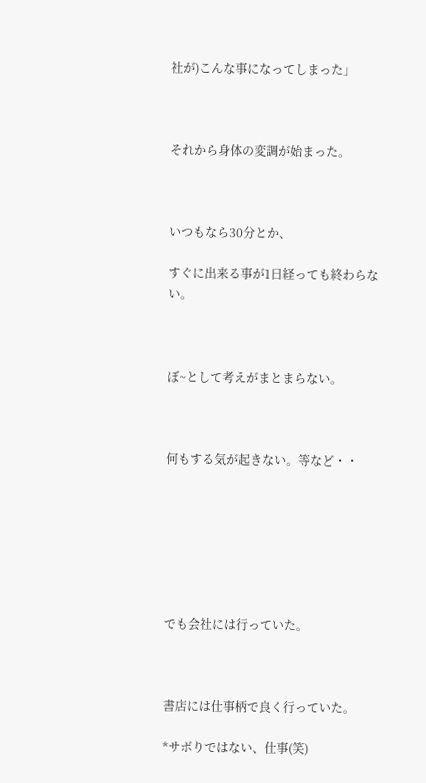社が)こんな事になってしまった」



それから身体の変調が始まった。



いつもなら30分とか、

すぐに出来る事が1日経っても終わらない。



ぼ~として考えがまとまらない。



何もする気が起きない。等など・・







でも会社には行っていた。



書店には仕事柄で良く行っていた。

*サボりではない、仕事(笑)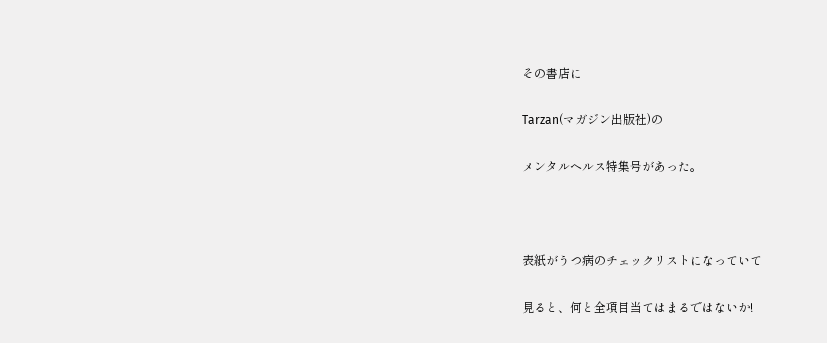その書店に

Tarzan(マガジン出版社)の

メンタルヘルス特集号があった。



表紙がうつ病のチェックリストになっていて

見ると、何と全項目当てはまるではないか!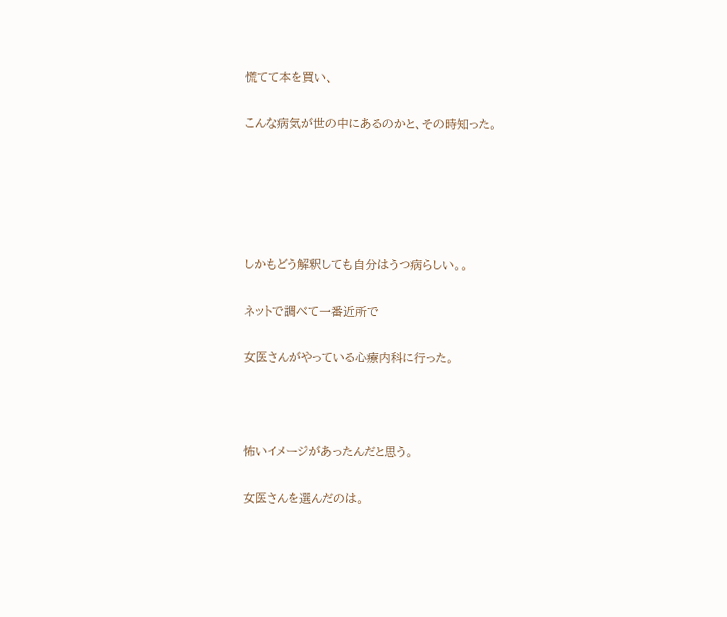慌てて本を買い、

こんな病気が世の中にあるのかと、その時知った。





しかもどう解釈しても自分はうつ病らしい。。

ネットで調べて一番近所で

女医さんがやっている心療内科に行った。



怖いイメージがあったんだと思う。

女医さんを選んだのは。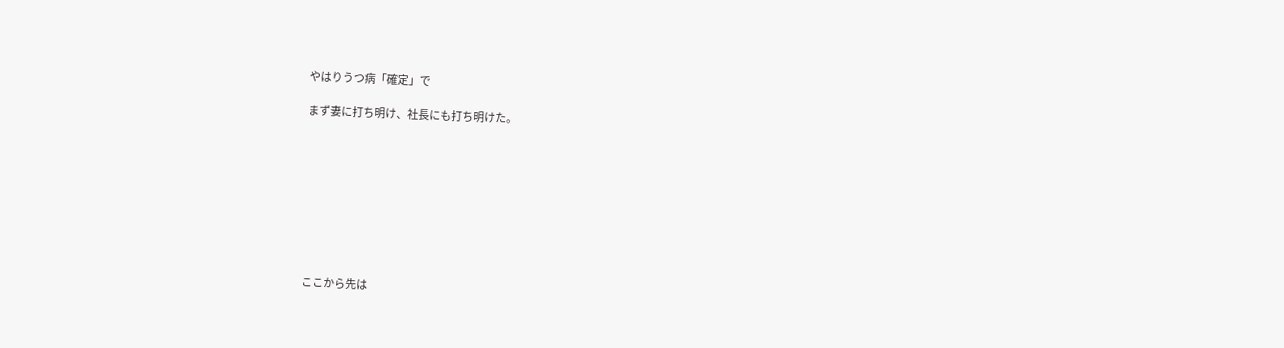やはりうつ病「確定」で

まず妻に打ち明け、社長にも打ち明けた。









ここから先は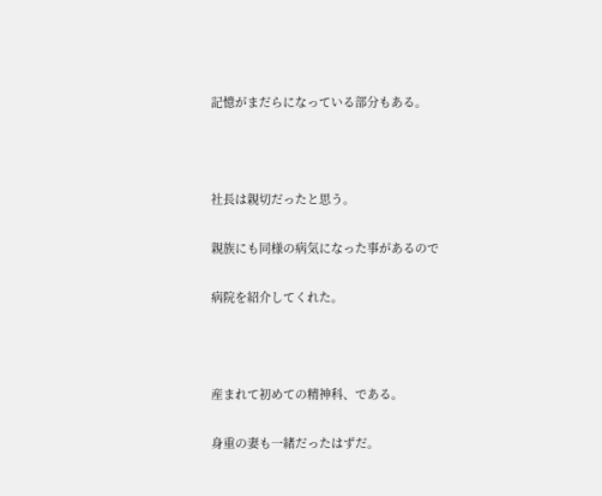記憶がまだらになっている部分もある。



社長は親切だったと思う。

親族にも同様の病気になった事があるので

病院を紹介してくれた。



産まれて初めての精神科、である。

身重の妻も一緒だったはずだ。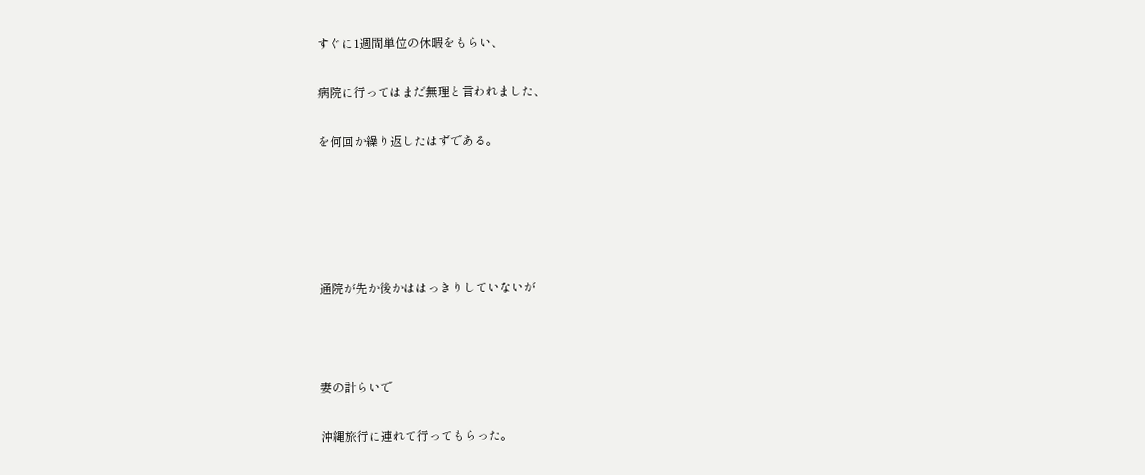すぐに1週間単位の休暇をもらい、

病院に行ってはまだ無理と言われました、

を何回か繰り返したはずである。





通院が先か後かははっきりしていないが



妻の計らいで

沖縄旅行に連れて行ってもらった。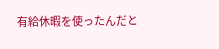有給休暇を使ったんだと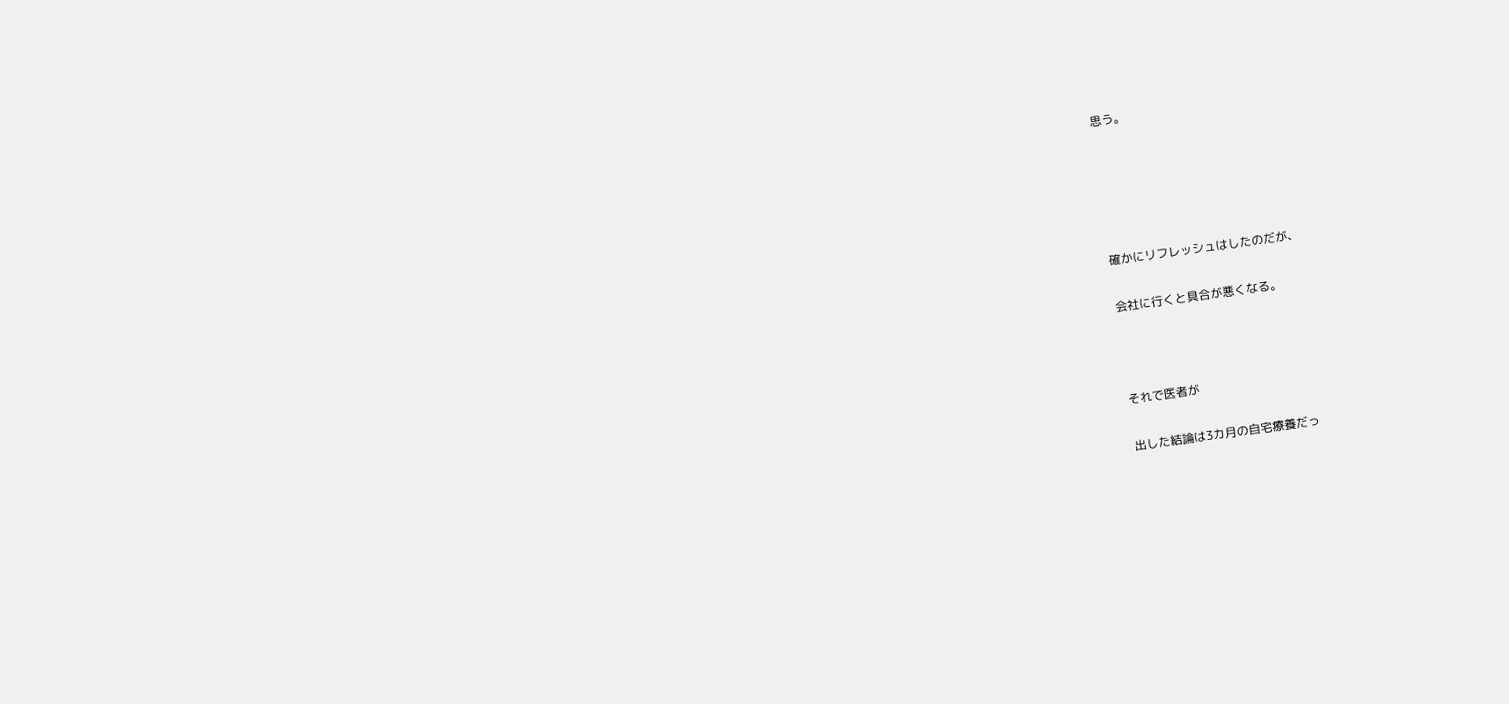思う。





確かにリフレッシュはしたのだが、

会社に行くと具合が悪くなる。



それで医者が

出した結論は3カ月の自宅療養だっ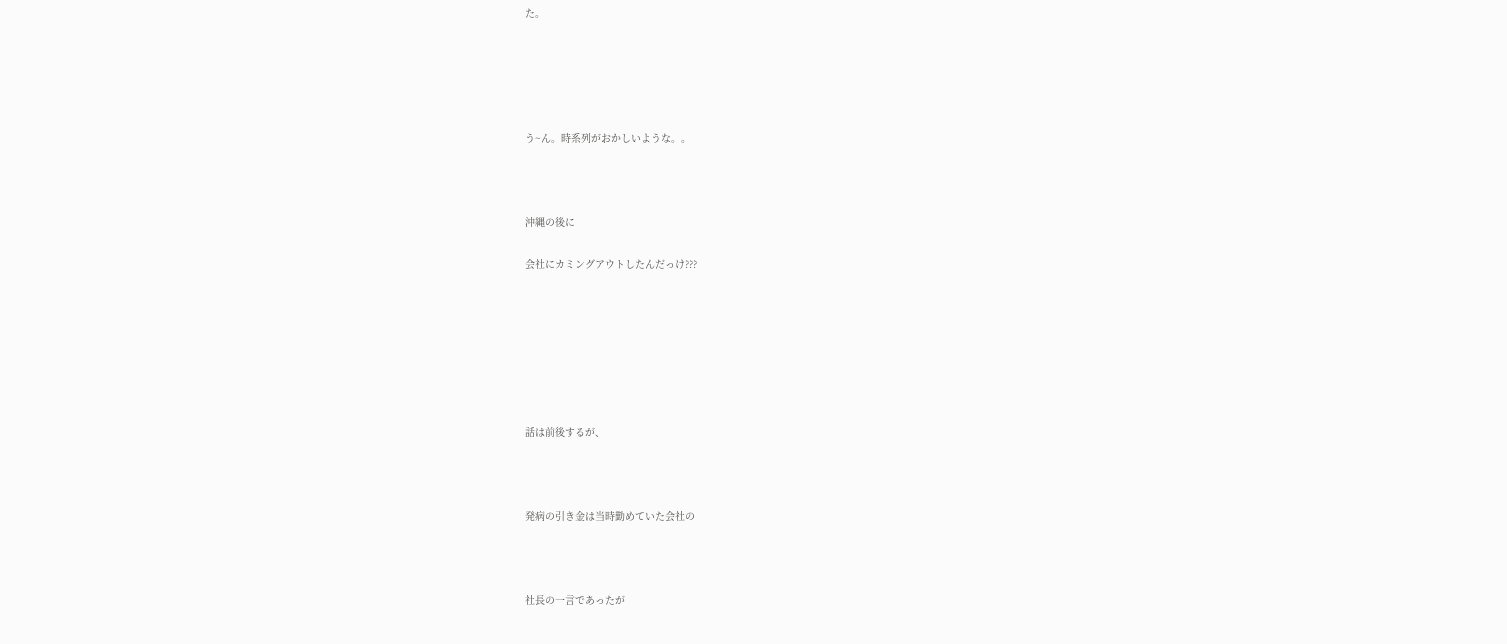た。





う~ん。時系列がおかしいような。。



沖縄の後に

会社にカミングアウトしたんだっけ???







話は前後するが、



発病の引き金は当時勤めていた会社の



社長の一言であったが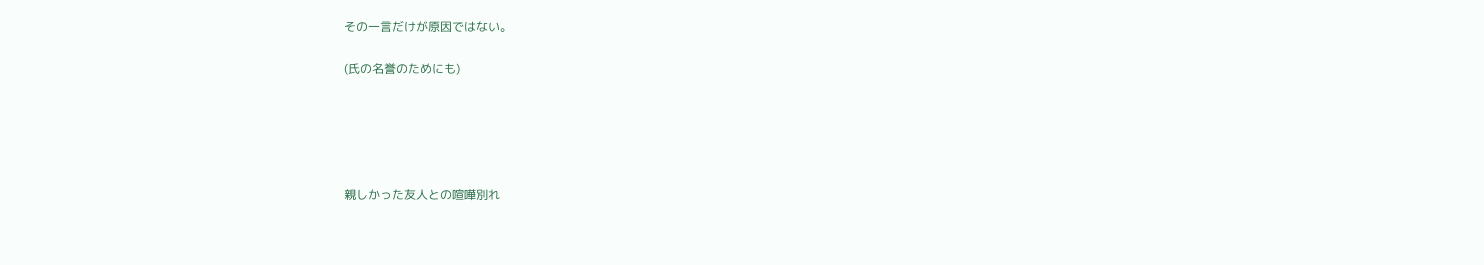その一言だけが原因ではない。

(氏の名誉のためにも)





親しかった友人との喧嘩別れ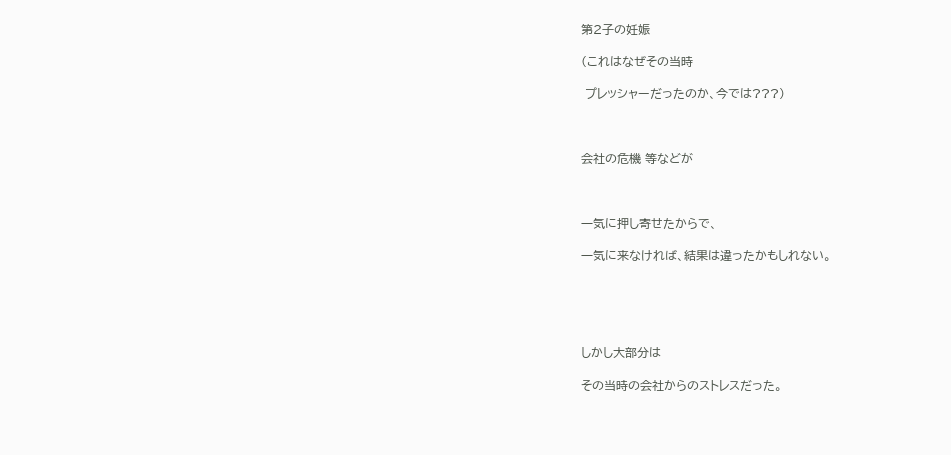第2子の妊娠

(これはなぜその当時

 プレッシャーだったのか、今では???)



会社の危機 等などが



一気に押し寄せたからで、

一気に来なければ、結果は違ったかもしれない。





しかし大部分は

その当時の会社からのストレスだった。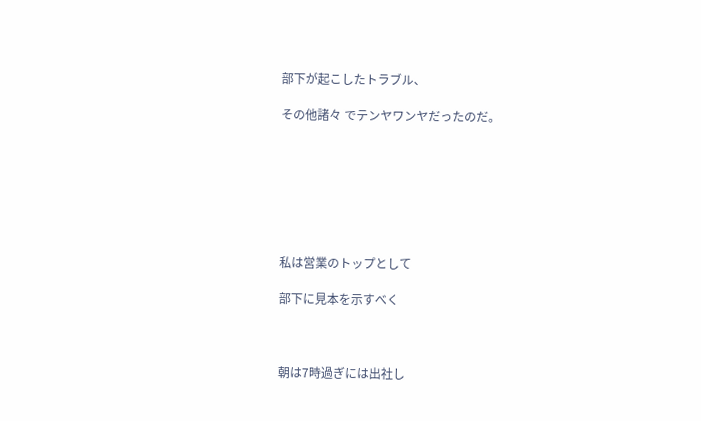部下が起こしたトラブル、

その他諸々 でテンヤワンヤだったのだ。







私は営業のトップとして

部下に見本を示すべく



朝は7時過ぎには出社し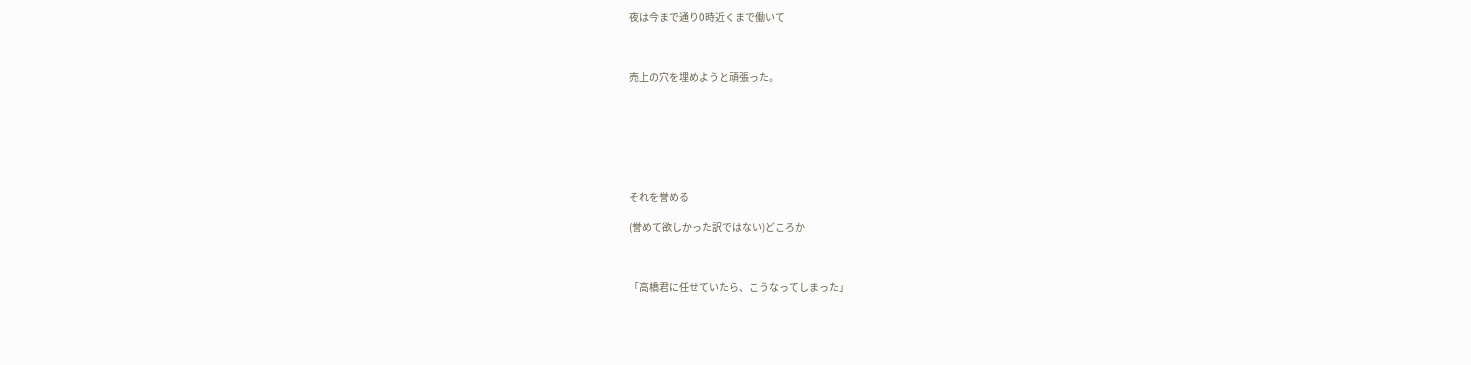夜は今まで通り0時近くまで働いて



売上の穴を埋めようと頑張った。







それを誉める

(誉めて欲しかった訳ではない)どころか



「高橋君に任せていたら、こうなってしまった」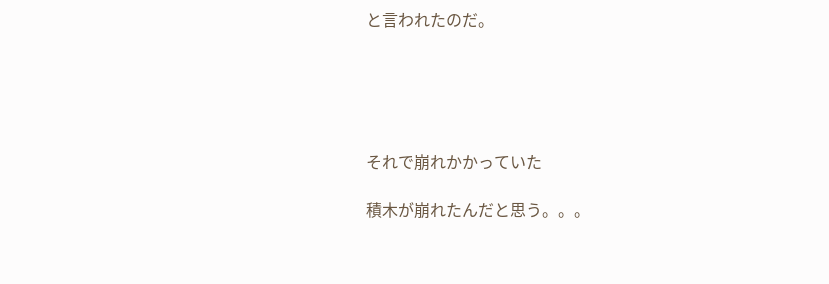と言われたのだ。





それで崩れかかっていた

積木が崩れたんだと思う。。。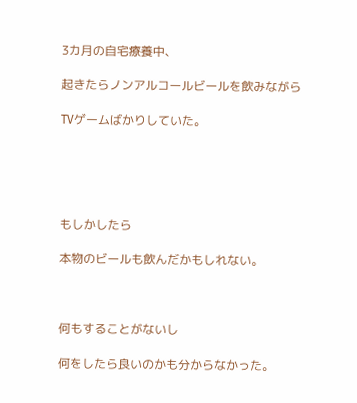3カ月の自宅療養中、

起きたらノンアルコールビールを飲みながら

TVゲームばかりしていた。





もしかしたら

本物のビールも飲んだかもしれない。



何もすることがないし

何をしたら良いのかも分からなかった。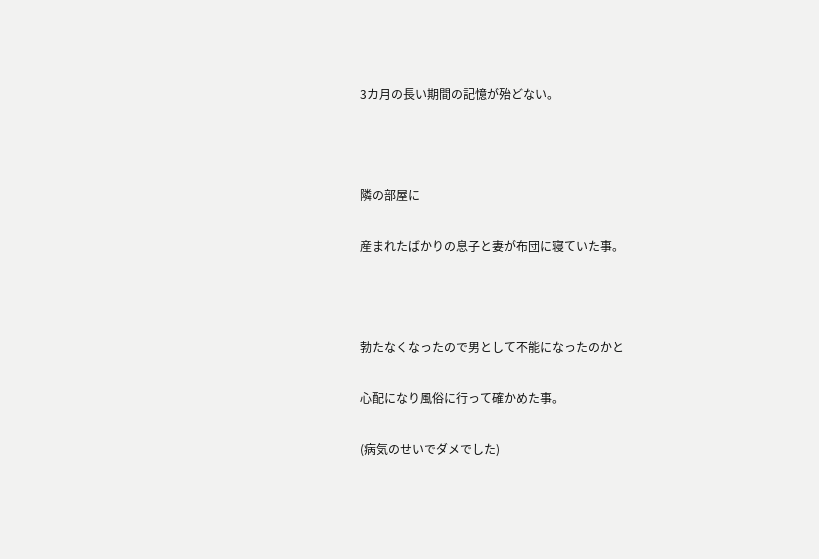3カ月の長い期間の記憶が殆どない。



隣の部屋に

産まれたばかりの息子と妻が布団に寝ていた事。



勃たなくなったので男として不能になったのかと

心配になり風俗に行って確かめた事。

(病気のせいでダメでした)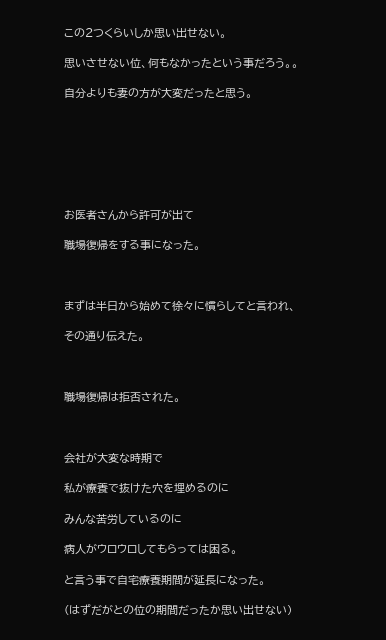この2つくらいしか思い出せない。

思いさせない位、何もなかったという事だろう。。

自分よりも妻の方が大変だったと思う。







お医者さんから許可が出て

職場復帰をする事になった。



まずは半日から始めて徐々に慣らしてと言われ、

その通り伝えた。



職場復帰は拒否された。



会社が大変な時期で

私が療養で抜けた穴を埋めるのに

みんな苦労しているのに

病人がウロウロしてもらっては困る。

と言う事で自宅療養期間が延長になった。

(はずだがとの位の期間だったか思い出せない)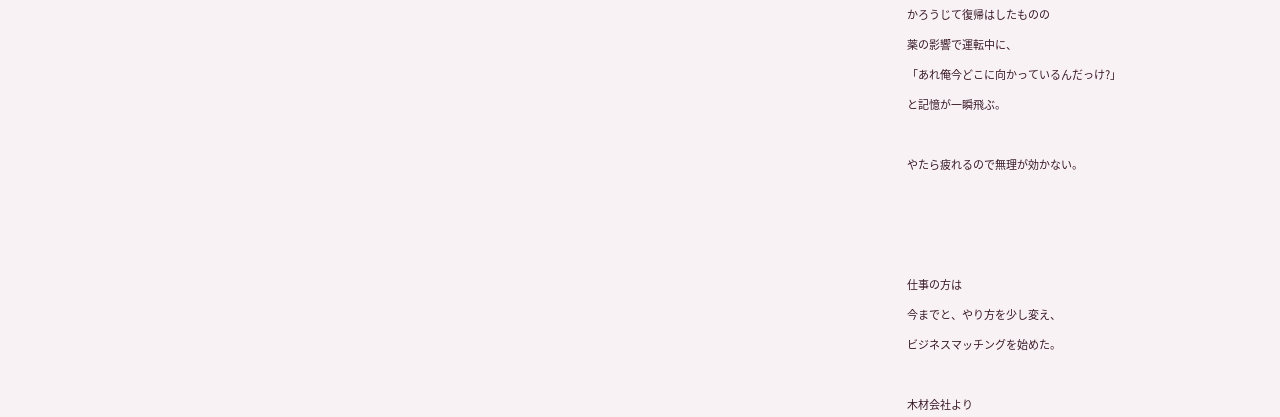かろうじて復帰はしたものの

薬の影響で運転中に、

「あれ俺今どこに向かっているんだっけ?」

と記憶が一瞬飛ぶ。



やたら疲れるので無理が効かない。







仕事の方は

今までと、やり方を少し変え、

ビジネスマッチングを始めた。



木材会社より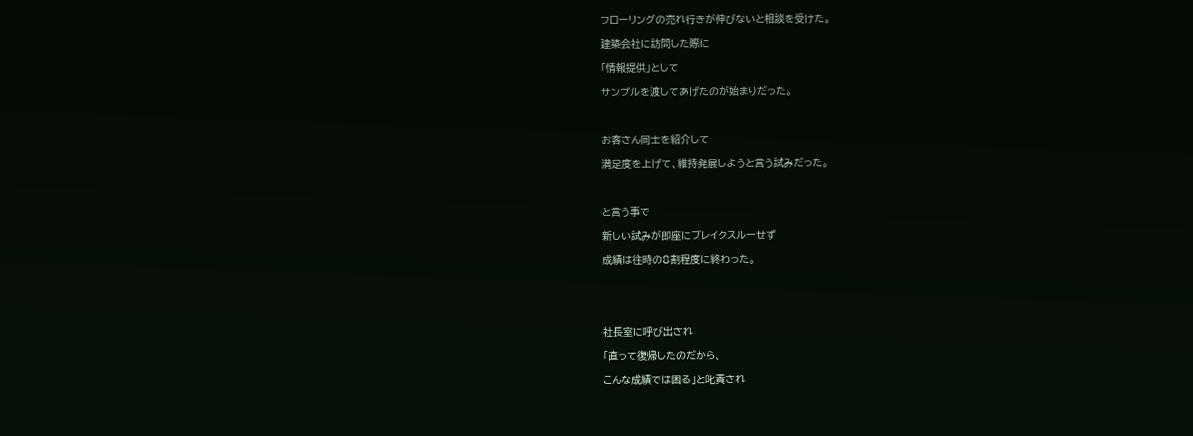フローリングの売れ行きが伸びないと相談を受けた。

建築会社に訪問した際に

「情報提供」として

サンプルを渡してあげたのが始まりだった。



お客さん同士を紹介して

満足度を上げて、維持発展しようと言う試みだった。



と言う事で

新しい試みが即座にブレイクスルーせず

成績は往時の8割程度に終わった。





社長室に呼び出され

「直って復帰したのだから、

こんな成績では困る」と叱責され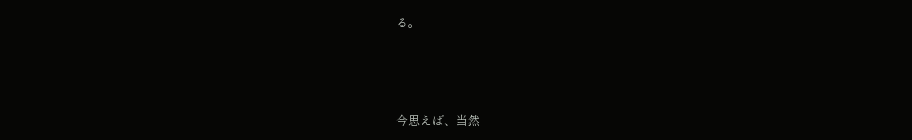る。



今思えば、当然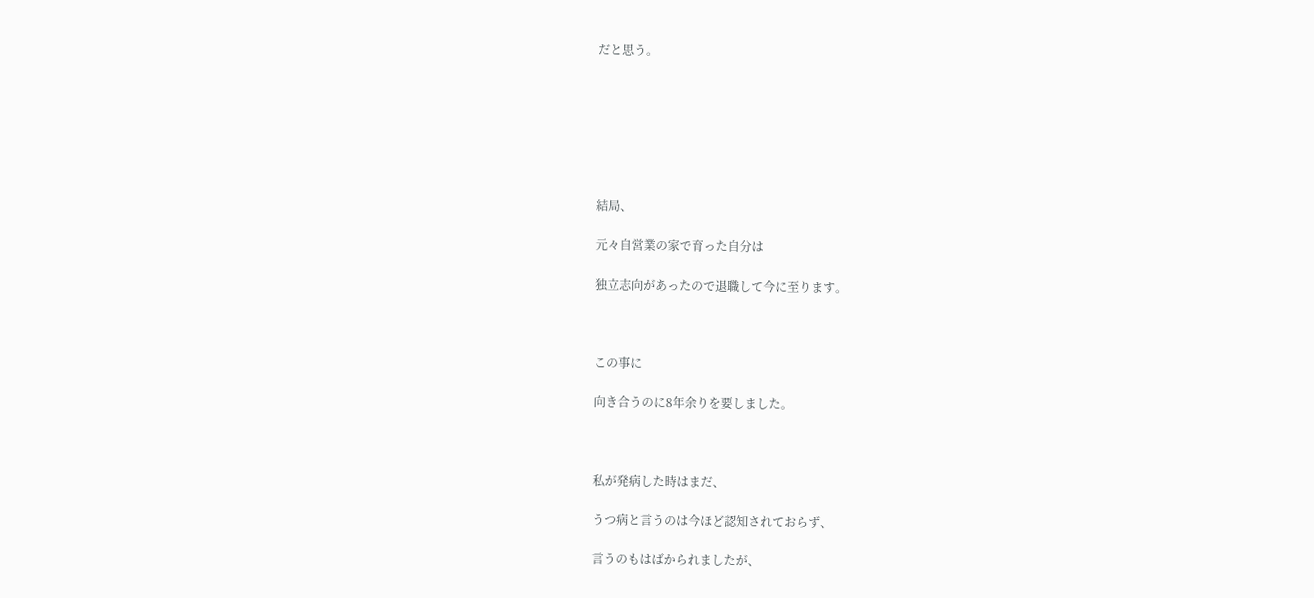だと思う。







結局、

元々自営業の家で育った自分は

独立志向があったので退職して今に至ります。



この事に

向き合うのに8年余りを要しました。



私が発病した時はまだ、

うつ病と言うのは今ほど認知されておらず、

言うのもはばかられましたが、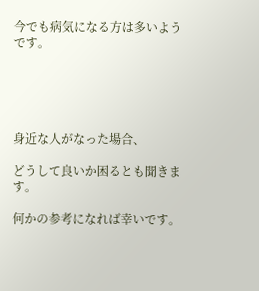今でも病気になる方は多いようです。





身近な人がなった場合、

どうして良いか困るとも聞きます。

何かの参考になれば幸いです。